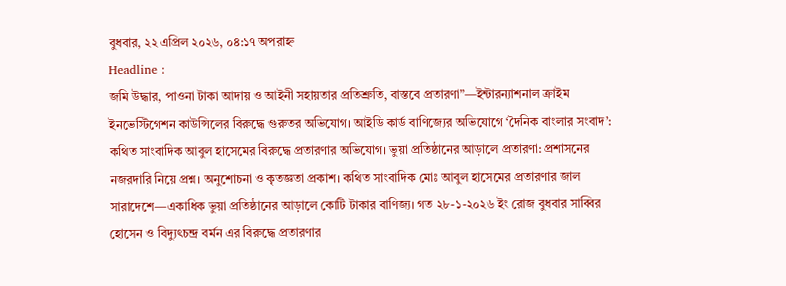বুধবার, ২২ এপ্রিল ২০২৬, ০৪:১৭ অপরাহ্ন
Headline :
জমি উদ্ধার, পাওনা টাকা আদায় ও আইনী সহায়তার প্রতিশ্রুতি, বাস্তবে প্রতারণা”—ইন্টারন্যাশনাল ক্রাইম ইনভেস্টিগেশন কাউন্সিলের বিরুদ্ধে গুরুতর অভিযোগ। আইডি কার্ড বাণিজ্যের অভিযোগে ‘দৈনিক বাংলার সংবাদ’: কথিত সাংবাদিক আবুল হাসেমের বিরুদ্ধে প্রতারণার অভিযোগ। ভুয়া প্রতিষ্ঠানের আড়ালে প্রতারণা: প্রশাসনের নজরদারি নিয়ে প্রশ্ন। অনুশোচনা ও কৃতজ্ঞতা প্রকাশ। কথিত সাংবাদিক মোঃ আবুল হাসেমের প্রতারণার জাল সারাদেশে—একাধিক ভুয়া প্রতিষ্ঠানের আড়ালে কোটি টাকার বাণিজ্য। গত ২৮-১-২০২৬ ইং রোজ বুধবার সাব্বির হোসেন ও বিদ্যুৎচন্দ্র বর্মন এর বিরুদ্ধে প্রতারণার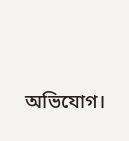অভিযোগ।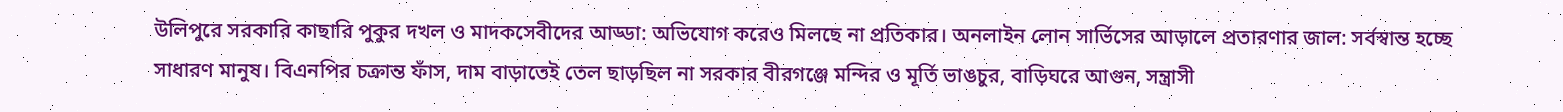উলিপুরে সরকারি কাছারি পুকুর দখল ও মাদকসেবীদের আড্ডা: অভিযোগ করেও মিলছে না প্রতিকার। অনলাইন লোন সার্ভিসের আড়ালে প্রতারণার জাল: সর্বস্বান্ত হচ্ছে সাধারণ মানুষ। বিএনপির চক্রান্ত ফাঁস, দাম বাড়াতেই তেল ছাড়ছিল না সরকার বীরগঞ্জে মন্দির ও মূর্তি ভাঙচুর, বাড়িঘরে আগুন, সন্ত্রাসী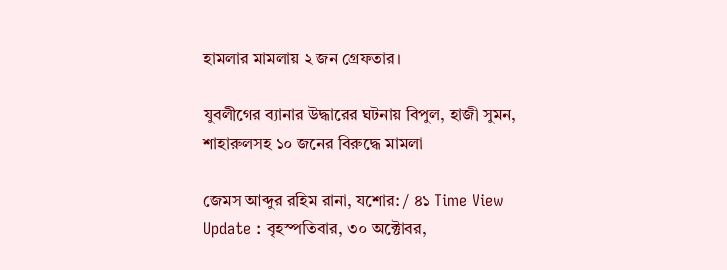হামলার মামলায় ২ জন গ্রেফতার।

যুবলীগের ব্যানার উদ্ধারের ঘটনায় বিপুল, হাজী সুমন, শাহারুলসহ ১০ জনের বিরুদ্ধে মামলা

জেমস আব্দুর রহিম রানা, যশোর: / ৪১ Time View
Update : বৃহস্পতিবার, ৩০ অক্টোবর,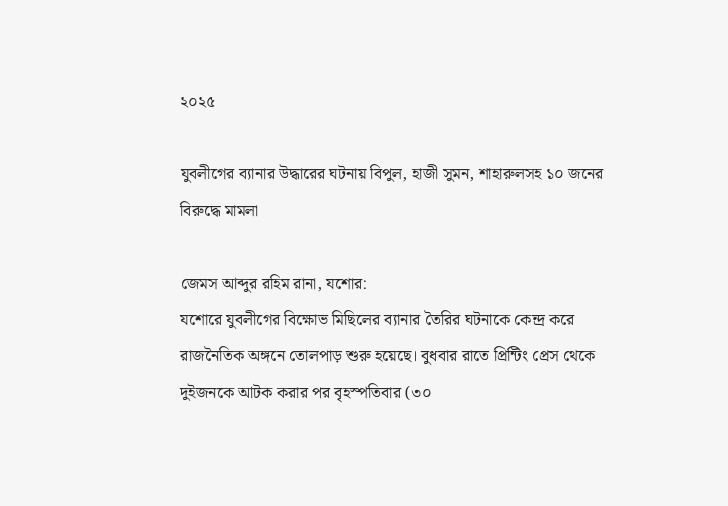২০২৫

যুবলীগের ব্যানার উদ্ধারের ঘটনায় বিপুল, হাজী সুমন, শাহারুলসহ ১০ জনের বিরুদ্ধে মামলা

জেমস আব্দুর রহিম রানা, যশোর:
যশোরে যুবলীগের বিক্ষোভ মিছিলের ব্যানার তৈরির ঘটনাকে কেন্দ্র করে রাজনৈতিক অঙ্গনে তোলপাড় শুরু হয়েছে। বুধবার রাতে প্রিন্টিং প্রেস থেকে দুইজনকে আটক করার পর বৃহস্পতিবার (৩০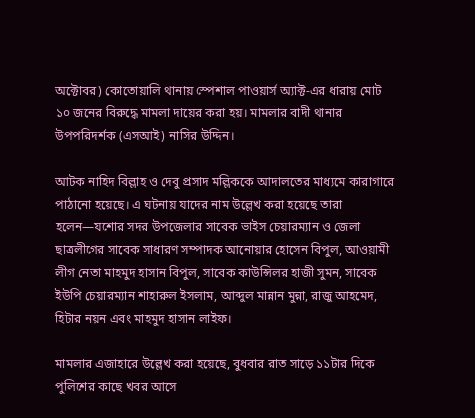অক্টোবর) কোতোয়ালি থানায় স্পেশাল পাওয়ার্স অ্যাক্ট-এর ধারায় মোট ১০ জনের বিরুদ্ধে মামলা দায়ের করা হয়। মামলার বাদী থানার উপপরিদর্শক (এসআই) নাসির উদ্দিন।

আটক নাহিদ বিল্লাহ ও দেবু প্রসাদ মল্লিককে আদালতের মাধ্যমে কারাগারে পাঠানো হয়েছে। এ ঘটনায় যাদের নাম উল্লেখ করা হয়েছে তারা হলেন—যশোর সদর উপজেলার সাবেক ভাইস চেয়ারম্যান ও জেলা ছাত্রলীগের সাবেক সাধারণ সম্পাদক আনোয়ার হোসেন বিপুল, আওয়ামী লীগ নেতা মাহমুদ হাসান বিপুল, সাবেক কাউন্সিলর হাজী সুমন, সাবেক ইউপি চেয়ারম্যান শাহারুল ইসলাম, আব্দুল মান্নান মুন্না, রাজু আহমেদ, হিটার নয়ন এবং মাহমুদ হাসান লাইফ।

মামলার এজাহারে উল্লেখ করা হয়েছে, বুধবার রাত সাড়ে ১১টার দিকে পুলিশের কাছে খবর আসে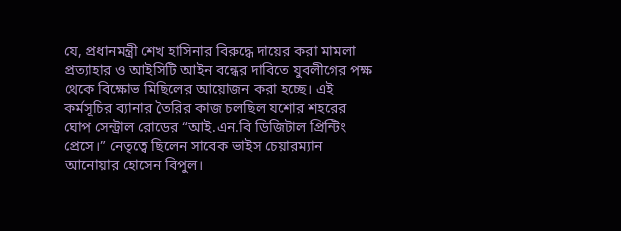যে, প্রধানমন্ত্রী শেখ হাসিনার বিরুদ্ধে দায়ের করা মামলা প্রত্যাহার ও আইসিটি আইন বন্ধের দাবিতে যুবলীগের পক্ষ থেকে বিক্ষোভ মিছিলের আয়োজন করা হচ্ছে। এই কর্মসূচির ব্যানার তৈরির কাজ চলছিল যশোর শহরের ঘোপ সেন্ট্রাল রোডের “আই.এন.বি ডিজিটাল প্রিন্টিং প্রেসে।” নেতৃত্বে ছিলেন সাবেক ভাইস চেয়ারম্যান আনোয়ার হোসেন বিপুল।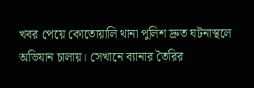খবর পেয়ে কোতোয়ালি থানা পুলিশ দ্রুত ঘটনাস্থলে অভিযান চালায়। সেখানে ব্যানার তৈরির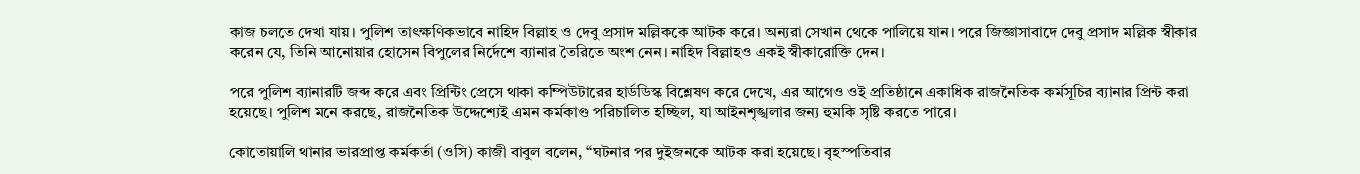কাজ চলতে দেখা যায়। পুলিশ তাৎক্ষণিকভাবে নাহিদ বিল্লাহ ও দেবু প্রসাদ মল্লিককে আটক করে। অন্যরা সেখান থেকে পালিয়ে যান। পরে জিজ্ঞাসাবাদে দেবু প্রসাদ মল্লিক স্বীকার করেন যে, তিনি আনোয়ার হোসেন বিপুলের নির্দেশে ব্যানার তৈরিতে অংশ নেন। নাহিদ বিল্লাহও একই স্বীকারোক্তি দেন।

পরে পুলিশ ব্যানারটি জব্দ করে এবং প্রিন্টিং প্রেসে থাকা কম্পিউটারের হার্ডডিস্ক বিশ্লেষণ করে দেখে, এর আগেও ওই প্রতিষ্ঠানে একাধিক রাজনৈতিক কর্মসূচির ব্যানার প্রিন্ট করা হয়েছে। পুলিশ মনে করছে, রাজনৈতিক উদ্দেশ্যেই এমন কর্মকাণ্ড পরিচালিত হচ্ছিল, যা আইনশৃঙ্খলার জন্য হুমকি সৃষ্টি করতে পারে।

কোতোয়ালি থানার ভারপ্রাপ্ত কর্মকর্তা (ওসি) কাজী বাবুল বলেন, “ঘটনার পর দুইজনকে আটক করা হয়েছে। বৃহস্পতিবার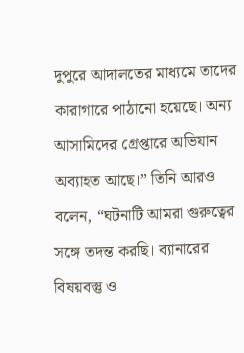দুপুরে আদালতের মাধ্যমে তাদের কারাগারে পাঠানো হয়েছে। অন্য আসামিদের গ্রেপ্তারে অভিযান অব্যাহত আছে।” তিনি আরও বলেন, “ঘটনাটি আমরা গুরুত্বের সঙ্গে তদন্ত করছি। ব্যানারের বিষয়বস্তু ও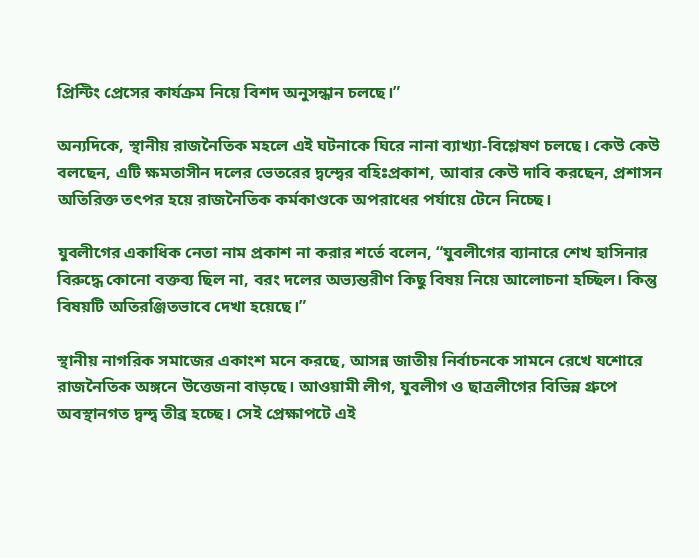প্রিন্টিং প্রেসের কার্যক্রম নিয়ে বিশদ অনুসন্ধান চলছে।”

অন্যদিকে, স্থানীয় রাজনৈতিক মহলে এই ঘটনাকে ঘিরে নানা ব্যাখ্যা-বিশ্লেষণ চলছে। কেউ কেউ বলছেন, এটি ক্ষমতাসীন দলের ভেতরের দ্বন্দ্বের বহিঃপ্রকাশ, আবার কেউ দাবি করছেন, প্রশাসন অতিরিক্ত তৎপর হয়ে রাজনৈতিক কর্মকাণ্ডকে অপরাধের পর্যায়ে টেনে নিচ্ছে।

যুবলীগের একাধিক নেতা নাম প্রকাশ না করার শর্তে বলেন, “যুবলীগের ব্যানারে শেখ হাসিনার বিরুদ্ধে কোনো বক্তব্য ছিল না, বরং দলের অভ্যন্তরীণ কিছু বিষয় নিয়ে আলোচনা হচ্ছিল। কিন্তু বিষয়টি অতিরঞ্জিতভাবে দেখা হয়েছে।”

স্থানীয় নাগরিক সমাজের একাংশ মনে করছে, আসন্ন জাতীয় নির্বাচনকে সামনে রেখে যশোরে রাজনৈতিক অঙ্গনে উত্তেজনা বাড়ছে। আওয়ামী লীগ, যুবলীগ ও ছাত্রলীগের বিভিন্ন গ্রুপে অবস্থানগত দ্বন্দ্ব তীব্র হচ্ছে। সেই প্রেক্ষাপটে এই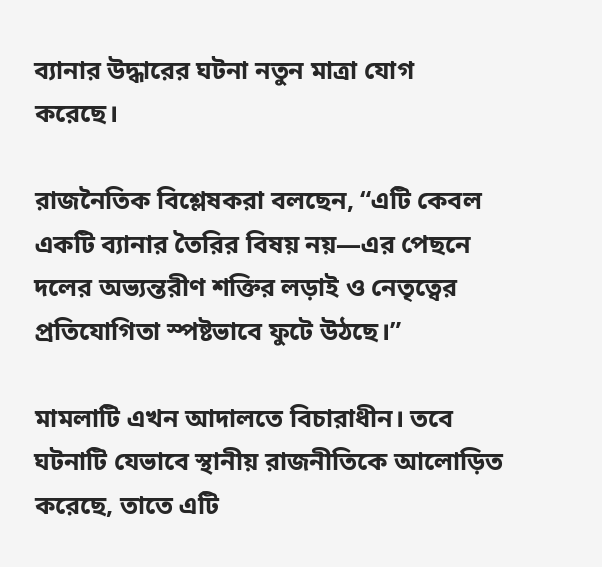ব্যানার উদ্ধারের ঘটনা নতুন মাত্রা যোগ করেছে।

রাজনৈতিক বিশ্লেষকরা বলছেন, “এটি কেবল একটি ব্যানার তৈরির বিষয় নয়—এর পেছনে দলের অভ্যন্তরীণ শক্তির লড়াই ও নেতৃত্বের প্রতিযোগিতা স্পষ্টভাবে ফুটে উঠছে।”

মামলাটি এখন আদালতে বিচারাধীন। তবে ঘটনাটি যেভাবে স্থানীয় রাজনীতিকে আলোড়িত করেছে, তাতে এটি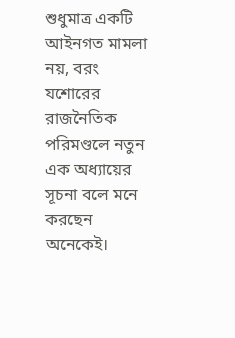শুধুমাত্র একটি আইনগত মামলা নয়, বরং যশোরের রাজনৈতিক পরিমণ্ডলে নতুন এক অধ্যায়ের সূচনা বলে মনে করছেন অনেকেই।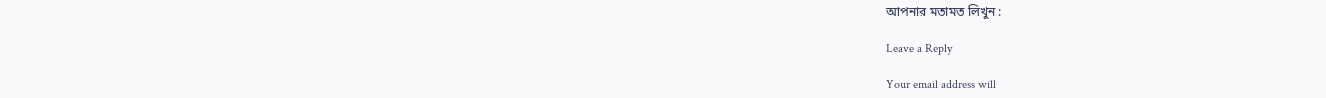আপনার মতামত লিখুন :

Leave a Reply

Your email address will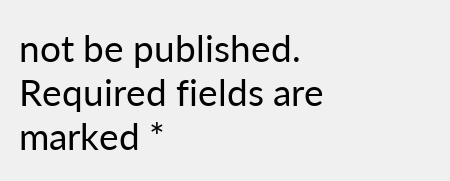not be published. Required fields are marked *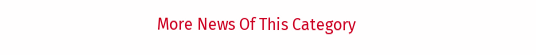More News Of This Category